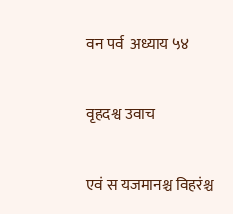वन पर्व  अध्याय ५४

वृहदश्व उवाच

एवं स यजमानश्च विहरंश्च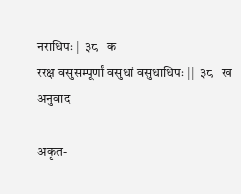नराधिपः |  ३८   क
ररक्ष वसुसम्पूर्णां वसुधां वसुधाधिपः ||  ३८   ख
अनुवाद

अकृत-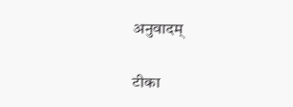अनुवादम्

टीका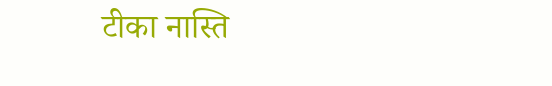टीका नास्ति